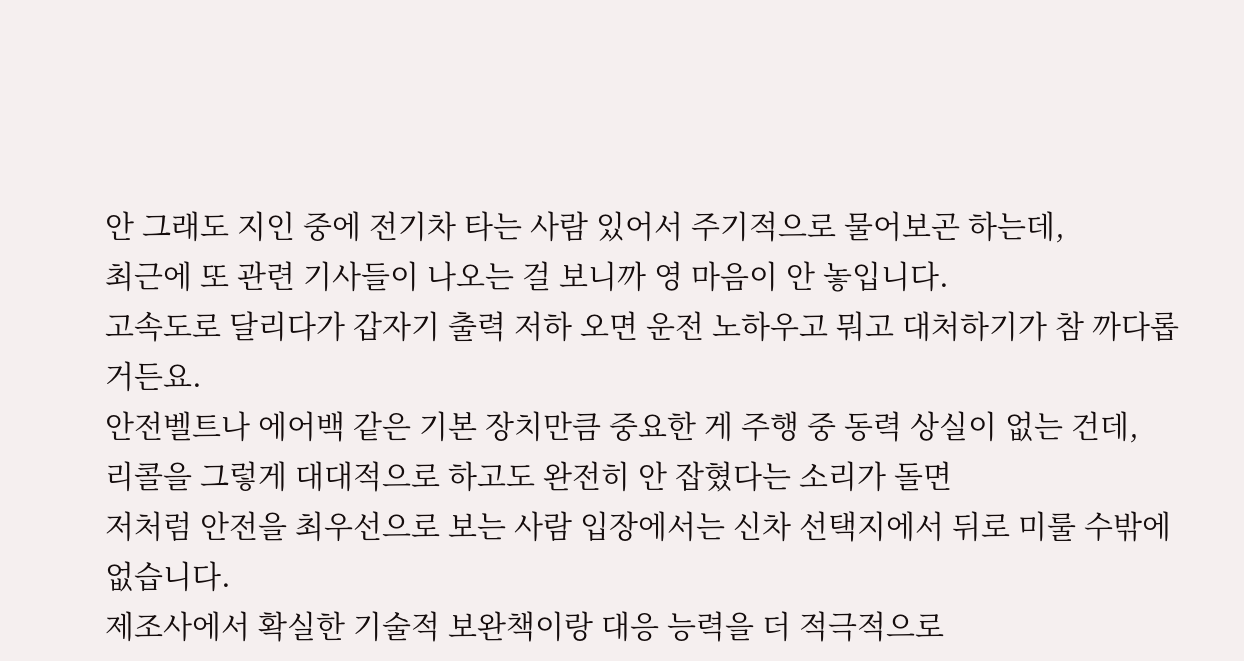안 그래도 지인 중에 전기차 타는 사람 있어서 주기적으로 물어보곤 하는데,
최근에 또 관련 기사들이 나오는 걸 보니까 영 마음이 안 놓입니다.
고속도로 달리다가 갑자기 출력 저하 오면 운전 노하우고 뭐고 대처하기가 참 까다롭거든요.
안전벨트나 에어백 같은 기본 장치만큼 중요한 게 주행 중 동력 상실이 없는 건데,
리콜을 그렇게 대대적으로 하고도 완전히 안 잡혔다는 소리가 돌면
저처럼 안전을 최우선으로 보는 사람 입장에서는 신차 선택지에서 뒤로 미룰 수밖에 없습니다.
제조사에서 확실한 기술적 보완책이랑 대응 능력을 더 적극적으로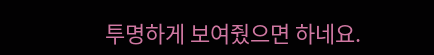투명하게 보여줬으면 하네요.